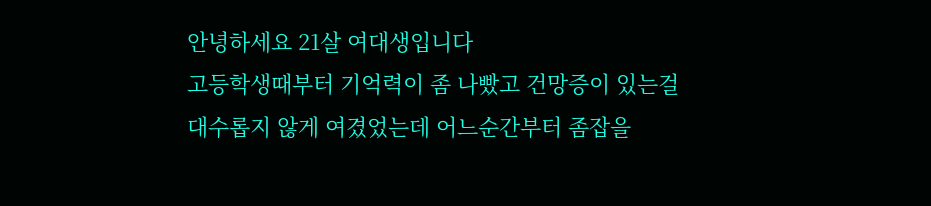안녕하세요 21살 여대생입니다
고등학생때부터 기억력이 좀 나빴고 건망증이 있는걸
대수롭지 않게 여겼었는데 어느순간부터 좀잡을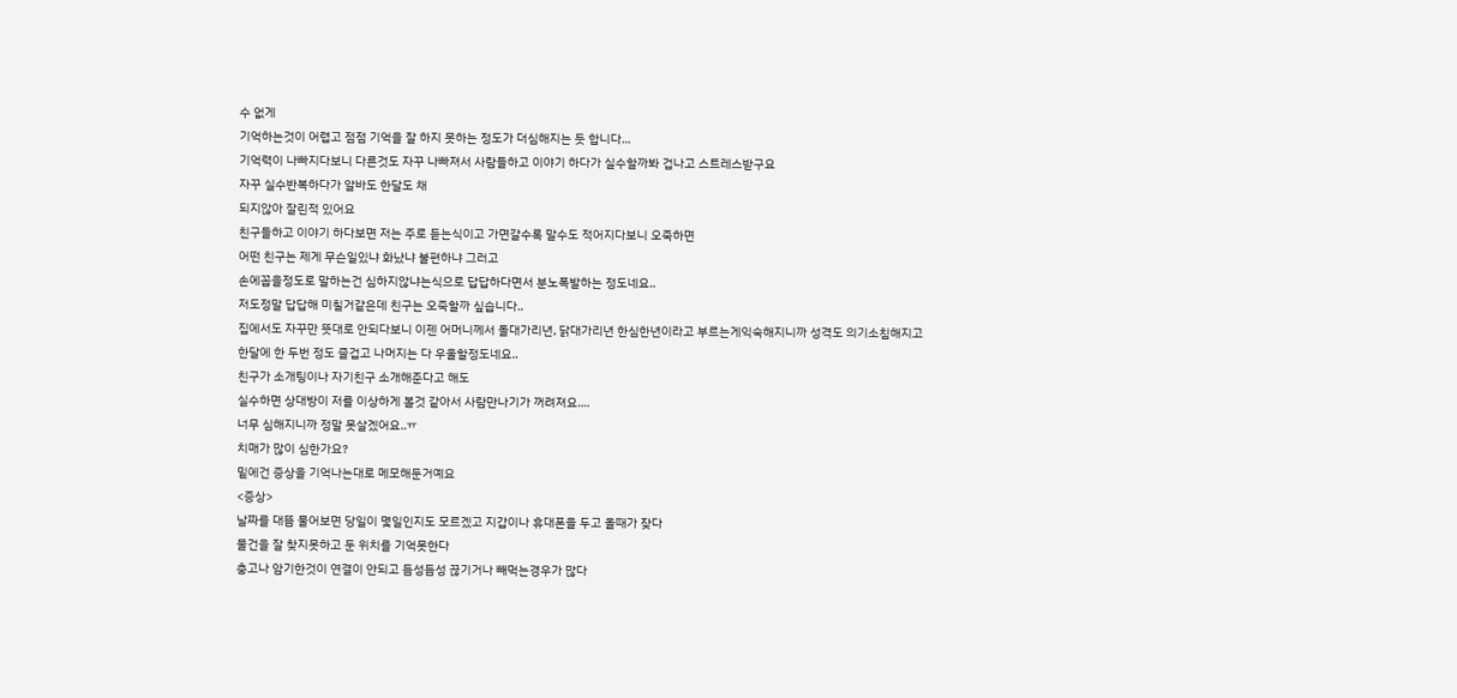수 없게
기억하는것이 어렵고 점점 기억을 잘 하지 못하는 정도가 더심해지는 듯 합니다...
기억력이 나빠지다보니 다른것도 자꾸 나빠져서 사람들하고 이야기 하다가 실수할까봐 겁나고 스트레스받구요
자꾸 실수반복하다가 알바도 한달도 채
되지않아 잘린적 있어요
친구들하고 이야기 하다보면 저는 주로 듣는식이고 가면갈수록 말수도 적어지다보니 오죽하면
어떤 친구는 제게 무슨일있냐 화났냐 불편하냐 그러고
손에꼽을정도로 말하는건 심하지않냐는식으로 답답하다면서 분노폭발하는 정도네요..
저도정말 답답해 미칠거같은데 친구는 오죽할까 싶습니다..
집에서도 자꾸만 뜻대로 안되다보니 이젠 어머니께서 돌대가리년, 닭대가리년 한심한년이라고 부르는게익숙해지니까 성격도 의기소침해지고
한달에 한 두번 정도 즐겁고 나머지는 다 우울할정도네요..
친구가 소개팅이나 자기친구 소개해준다고 해도
실수하면 상대방이 저를 이상하게 볼것 같아서 사람만나기가 꺼려져요....
너무 심해지니까 정말 못살겠어요..ㅠ
치매가 많이 심한가요?
밑에건 증상을 기억나는대로 메모해둔거예요
<증상>
날짜를 대뜸 물어보면 당일이 몇일인지도 모르겠고 지갑이나 휴대폰을 두고 올때가 잦다
물건을 잘 찾지못하고 둔 위치를 기억못한다
충고나 암기한것이 연결이 안되고 듬성듬성 끊기거나 빼먹는경우가 많다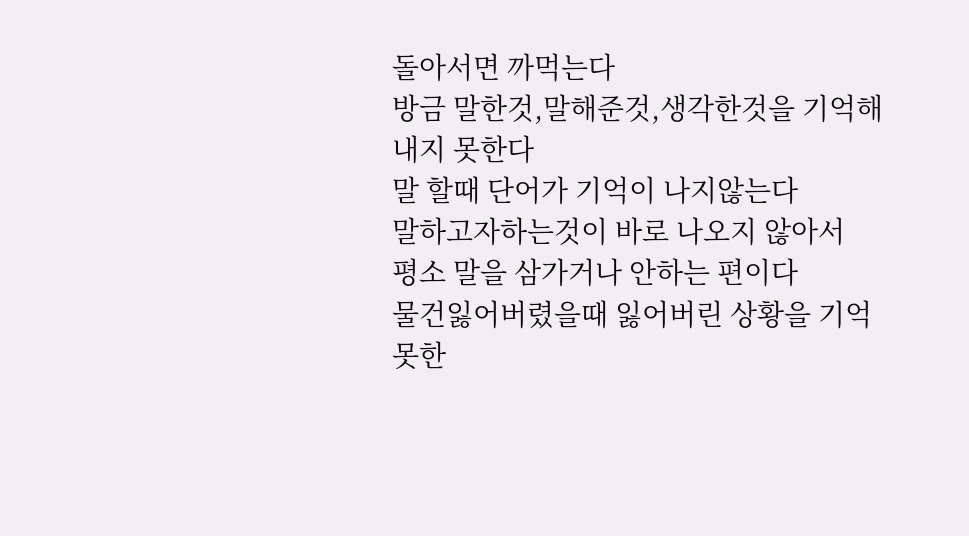돌아서면 까먹는다
방금 말한것,말해준것,생각한것을 기억해내지 못한다
말 할때 단어가 기억이 나지않는다
말하고자하는것이 바로 나오지 않아서
평소 말을 삼가거나 안하는 편이다
물건잃어버렸을때 잃어버린 상황을 기억못한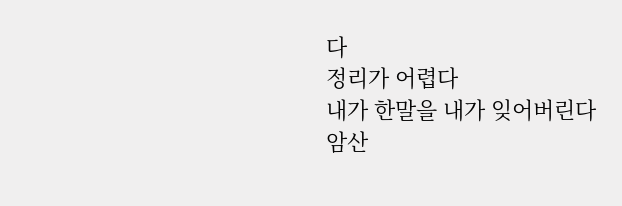다
정리가 어렵다
내가 한말을 내가 잊어버린다
암산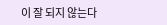이 잘 되지 않는다